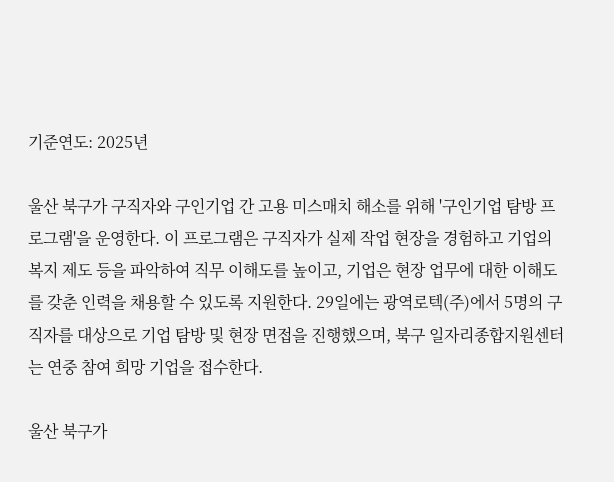기준연도: 2025년

울산 북구가 구직자와 구인기업 간 고용 미스매치 해소를 위해 '구인기업 탐방 프로그램'을 운영한다. 이 프로그램은 구직자가 실제 작업 현장을 경험하고 기업의 복지 제도 등을 파악하여 직무 이해도를 높이고, 기업은 현장 업무에 대한 이해도를 갖춘 인력을 채용할 수 있도록 지원한다. 29일에는 광역로텍(주)에서 5명의 구직자를 대상으로 기업 탐방 및 현장 면접을 진행했으며, 북구 일자리종합지원센터는 연중 참여 희망 기업을 접수한다.

울산 북구가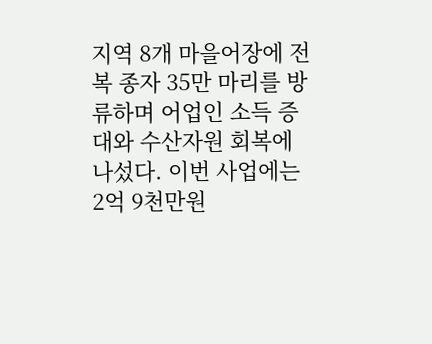지역 8개 마을어장에 전복 종자 35만 마리를 방류하며 어업인 소득 증대와 수산자원 회복에 나섰다. 이번 사업에는 2억 9천만원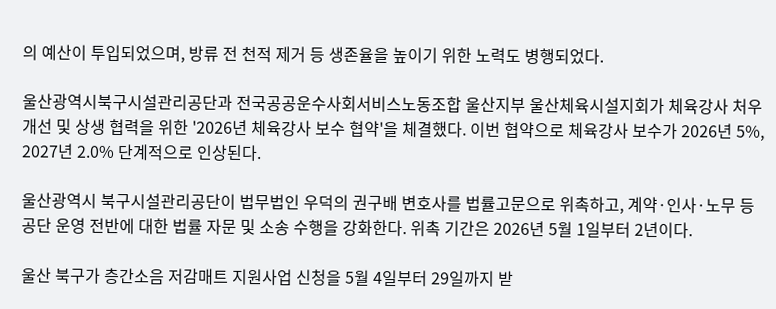의 예산이 투입되었으며, 방류 전 천적 제거 등 생존율을 높이기 위한 노력도 병행되었다.

울산광역시북구시설관리공단과 전국공공운수사회서비스노동조합 울산지부 울산체육시설지회가 체육강사 처우 개선 및 상생 협력을 위한 '2026년 체육강사 보수 협약'을 체결했다. 이번 협약으로 체육강사 보수가 2026년 5%, 2027년 2.0% 단계적으로 인상된다.

울산광역시 북구시설관리공단이 법무법인 우덕의 권구배 변호사를 법률고문으로 위촉하고, 계약·인사·노무 등 공단 운영 전반에 대한 법률 자문 및 소송 수행을 강화한다. 위촉 기간은 2026년 5월 1일부터 2년이다.

울산 북구가 층간소음 저감매트 지원사업 신청을 5월 4일부터 29일까지 받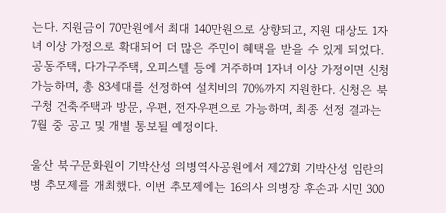는다. 지원금이 70만원에서 최대 140만원으로 상향되고, 지원 대상도 1자녀 이상 가정으로 확대되어 더 많은 주민이 혜택을 받을 수 있게 되었다. 공동주택, 다가구주택, 오피스텔 등에 거주하며 1자녀 이상 가정이면 신청 가능하며, 총 83세대를 선정하여 설치비의 70%까지 지원한다. 신청은 북구청 건축주택과 방문, 우편, 전자우편으로 가능하며, 최종 선정 결과는 7월 중 공고 및 개별 통보될 예정이다.

울산 북구문화원이 기박산성 의병역사공원에서 제27회 기박산성 임란의병 추모제를 개최했다. 이번 추모제에는 16의사 의병장 후손과 시민 300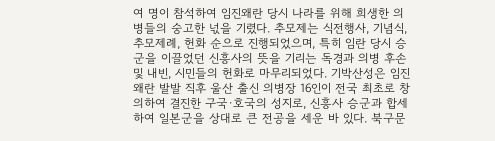여 명이 참석하여 임진왜란 당시 나라를 위해 희생한 의병들의 숭고한 넋을 기렸다. 추모제는 식전행사, 기념식, 추모제례, 헌화 순으로 진행되었으며, 특히 임란 당시 승군을 이끌었던 신흥사의 뜻을 기리는 독경과 의병 후손 및 내빈, 시민들의 헌화로 마무리되었다. 기박산성은 임진왜란 발발 직후 울산 출신 의병장 16인이 전국 최초로 창의하여 결진한 구국·호국의 성지로, 신흥사 승군과 합세하여 일본군을 상대로 큰 전공을 세운 바 있다. 북구문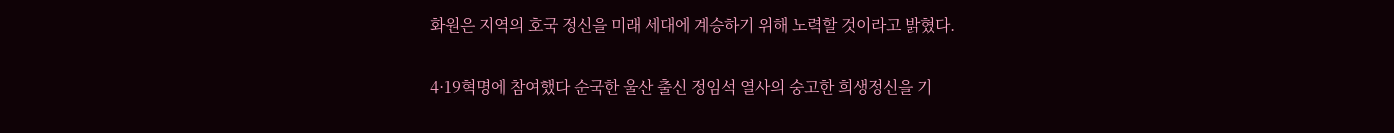화원은 지역의 호국 정신을 미래 세대에 계승하기 위해 노력할 것이라고 밝혔다.

4·19혁명에 참여했다 순국한 울산 출신 정임석 열사의 숭고한 희생정신을 기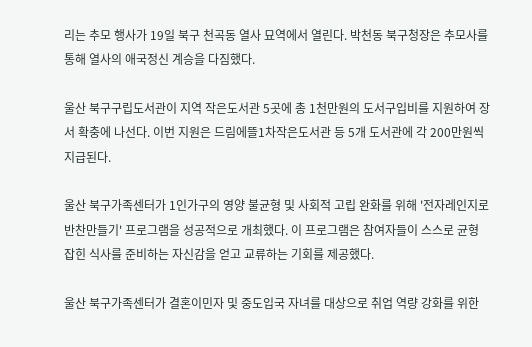리는 추모 행사가 19일 북구 천곡동 열사 묘역에서 열린다. 박천동 북구청장은 추모사를 통해 열사의 애국정신 계승을 다짐했다.

울산 북구구립도서관이 지역 작은도서관 5곳에 총 1천만원의 도서구입비를 지원하여 장서 확충에 나선다. 이번 지원은 드림에뜰1차작은도서관 등 5개 도서관에 각 200만원씩 지급된다.

울산 북구가족센터가 1인가구의 영양 불균형 및 사회적 고립 완화를 위해 '전자레인지로 반찬만들기' 프로그램을 성공적으로 개최했다. 이 프로그램은 참여자들이 스스로 균형 잡힌 식사를 준비하는 자신감을 얻고 교류하는 기회를 제공했다.

울산 북구가족센터가 결혼이민자 및 중도입국 자녀를 대상으로 취업 역량 강화를 위한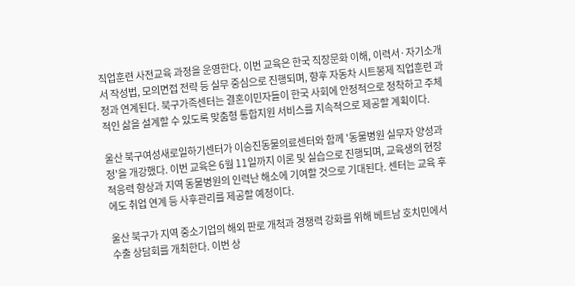직업훈련 사전교육 과정을 운영한다. 이번 교육은 한국 직장문화 이해, 이력서·자기소개서 작성법, 모의면접 전략 등 실무 중심으로 진행되며, 향후 자동차 시트봉제 직업훈련 과정과 연계된다. 북구가족센터는 결혼이민자들이 한국 사회에 안정적으로 정착하고 주체적인 삶을 설계할 수 있도록 맞춤형 통합지원 서비스를 지속적으로 제공할 계획이다.

울산 북구여성새로일하기센터가 이승진동물의료센터와 함께 '동물병원 실무자 양성과정'을 개강했다. 이번 교육은 6월 11일까지 이론 및 실습으로 진행되며, 교육생의 현장 적응력 향상과 지역 동물병원의 인력난 해소에 기여할 것으로 기대된다. 센터는 교육 후에도 취업 연계 등 사후관리를 제공할 예정이다.

울산 북구가 지역 중소기업의 해외 판로 개척과 경쟁력 강화를 위해 베트남 호치민에서 수출 상담회를 개최한다. 이번 상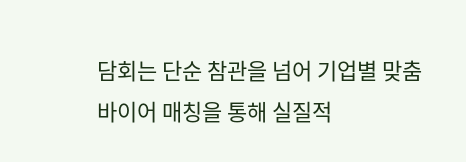담회는 단순 참관을 넘어 기업별 맞춤 바이어 매칭을 통해 실질적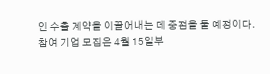인 수출 계약을 이끌어내는 데 중점을 둘 예정이다. 참여 기업 모집은 4월 15일부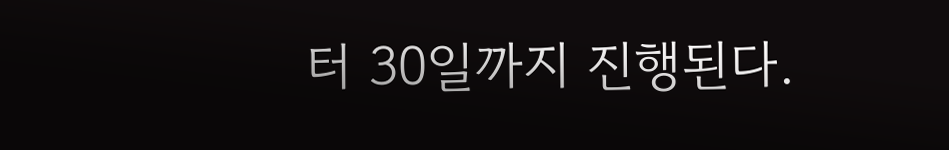터 30일까지 진행된다.